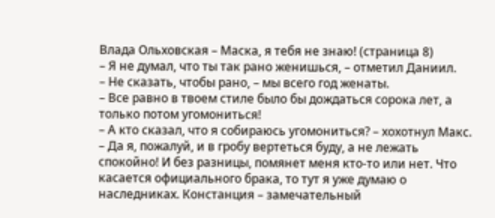Влада Ольховская – Маска, я тебя не знаю! (страница 8)
– Я не думал, что ты так рано женишься, – отметил Даниил.
– Не сказать, чтобы рано, – мы всего год женаты.
– Все равно в твоем стиле было бы дождаться сорока лет, а только потом угомониться!
– А кто сказал, что я собираюсь угомониться? – хохотнул Макс. – Да я, пожалуй, и в гробу вертеться буду, а не лежать спокойно! И без разницы, помянет меня кто-то или нет. Что касается официального брака, то тут я уже думаю о наследниках. Констанция – замечательный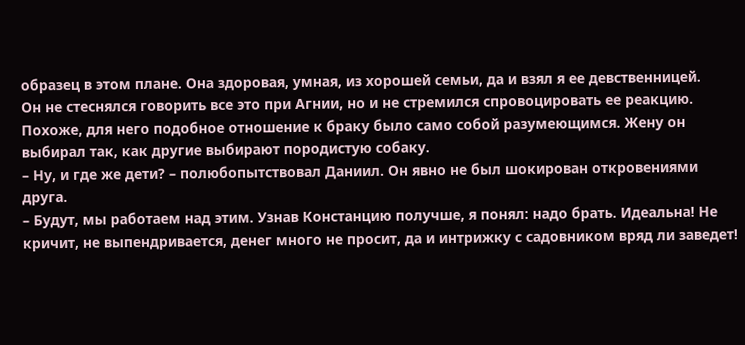образец в этом плане. Она здоровая, умная, из хорошей семьи, да и взял я ее девственницей.
Он не стеснялся говорить все это при Агнии, но и не стремился спровоцировать ее реакцию. Похоже, для него подобное отношение к браку было само собой разумеющимся. Жену он выбирал так, как другие выбирают породистую собаку.
– Ну, и где же дети? – полюбопытствовал Даниил. Он явно не был шокирован откровениями друга.
– Будут, мы работаем над этим. Узнав Констанцию получше, я понял: надо брать. Идеальна! Не кричит, не выпендривается, денег много не просит, да и интрижку с садовником вряд ли заведет!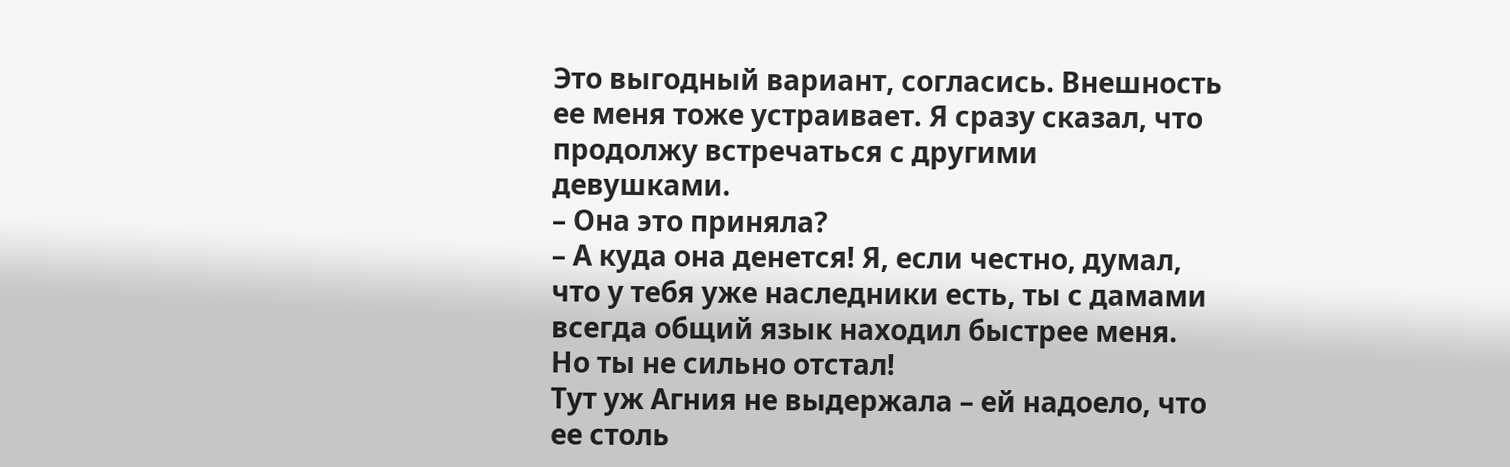Это выгодный вариант, согласись. Внешность ее меня тоже устраивает. Я сразу сказал, что продолжу встречаться с другими девушками.
– Она это приняла?
– А куда она денется! Я, если честно, думал, что у тебя уже наследники есть, ты с дамами всегда общий язык находил быстрее меня. Но ты не сильно отстал!
Тут уж Агния не выдержала – ей надоело, что ее столь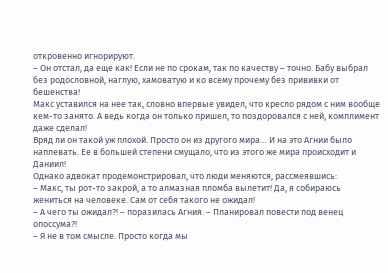откровенно игнорируют.
– Он отстал, да еще как! Если не по срокам, так по качеству – точно. Бабу выбрал без родословной, наглую, хамоватую и ко всему прочему без прививки от бешенства!
Макс уставился на нее так, словно впервые увидел, что кресло рядом с ним вообще кем-то занято. А ведь когда он только пришел, то поздоровался с ней, комплимент даже сделал!
Вряд ли он такой уж плохой. Просто он из другого мира… И на это Агнии было наплевать. Ее в большей степени смущало, что из этого же мира происходит и Даниил!
Однако адвокат продемонстрировал, что люди меняются, рассмеявшись:
– Макс, ты рот-то закрой, а то алмазная пломба вылетит! Да, я собираюсь жениться на человеке. Сам от себя такого не ожидал!
– А чего ты ожидал?! – поразилась Агния. – Планировал повести под венец опоссума?!
– Я не в том смысле. Просто когда мы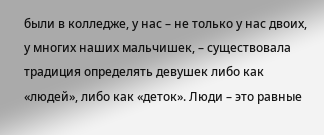были в колледже, у нас – не только у нас двоих, у многих наших мальчишек, – существовала традиция определять девушек либо как «людей», либо как «деток». Люди – это равные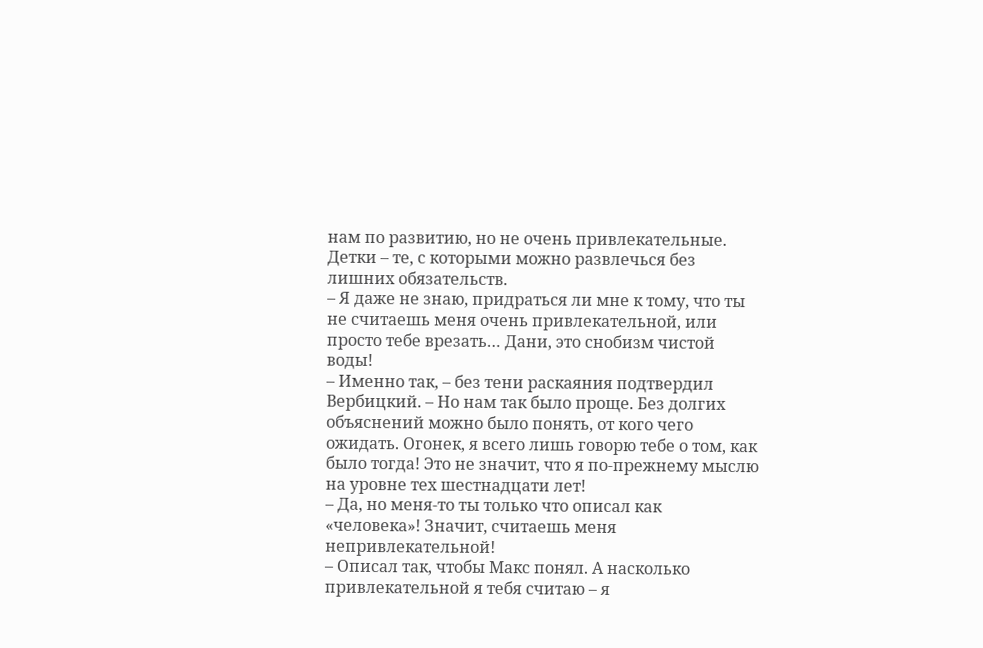нам по развитию, но не очень привлекательные. Детки – те, с которыми можно развлечься без лишних обязательств.
– Я даже не знаю, придраться ли мне к тому, что ты не считаешь меня очень привлекательной, или просто тебе врезать… Дани, это снобизм чистой воды!
– Именно так, – без тени раскаяния подтвердил Вербицкий. – Но нам так было проще. Без долгих объяснений можно было понять, от кого чего ожидать. Огонек, я всего лишь говорю тебе о том, как было тогда! Это не значит, что я по-прежнему мыслю на уровне тех шестнадцати лет!
– Да, но меня-то ты только что описал как «человека»! Значит, считаешь меня непривлекательной!
– Описал так, чтобы Макс понял. А насколько привлекательной я тебя считаю – я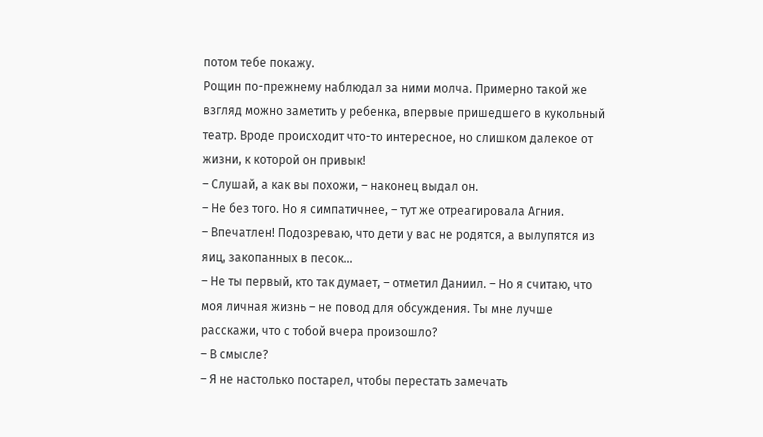потом тебе покажу.
Рощин по-прежнему наблюдал за ними молча. Примерно такой же взгляд можно заметить у ребенка, впервые пришедшего в кукольный театр. Вроде происходит что-то интересное, но слишком далекое от жизни, к которой он привык!
– Слушай, а как вы похожи, – наконец выдал он.
– Не без того. Но я симпатичнее, – тут же отреагировала Агния.
– Впечатлен! Подозреваю, что дети у вас не родятся, а вылупятся из яиц, закопанных в песок…
– Не ты первый, кто так думает, – отметил Даниил. – Но я считаю, что моя личная жизнь – не повод для обсуждения. Ты мне лучше расскажи, что с тобой вчера произошло?
– В смысле?
– Я не настолько постарел, чтобы перестать замечать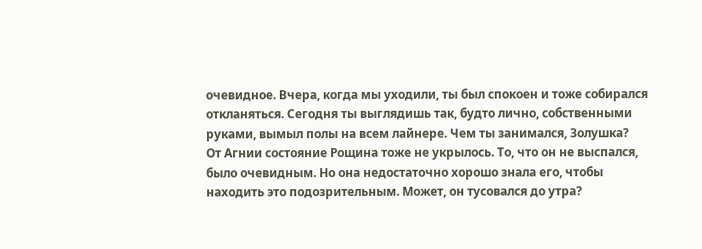очевидное. Вчера, когда мы уходили, ты был спокоен и тоже собирался откланяться. Сегодня ты выглядишь так, будто лично, собственными руками, вымыл полы на всем лайнере. Чем ты занимался, Золушка?
От Агнии состояние Рощина тоже не укрылось. То, что он не выспался, было очевидным. Но она недостаточно хорошо знала его, чтобы находить это подозрительным. Может, он тусовался до утра?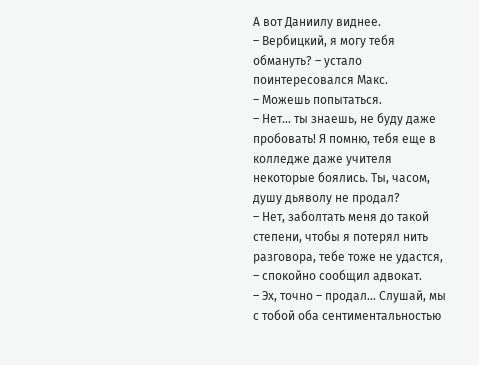А вот Даниилу виднее.
– Вербицкий, я могу тебя обмануть? – устало поинтересовался Макс.
– Можешь попытаться.
– Нет… ты знаешь, не буду даже пробовать! Я помню, тебя еще в колледже даже учителя некоторые боялись. Ты, часом, душу дьяволу не продал?
– Нет, заболтать меня до такой степени, чтобы я потерял нить разговора, тебе тоже не удастся, – спокойно сообщил адвокат.
– Эх, точно – продал… Слушай, мы с тобой оба сентиментальностью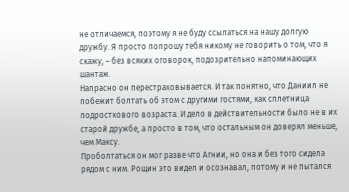не отличаемся, поэтому я не буду ссылаться на нашу долгую дружбу. Я просто попрошу тебя никому не говорить о том, что я скажу, – без всяких оговорок, подозрительно напоминающих шантаж.
Напрасно он перестраховывается. И так понятно, что Даниил не побежит болтать об этом с другими гостями, как сплетница подросткового возраста. И дело в действительности было не в их старой дружбе, а просто в том, что остальным он доверял меньше, чем Максу.
Проболтаться он мог разве что Агнии, но она и без того сидела рядом с ним. Рощин это видел и осознавал, потому и не пытался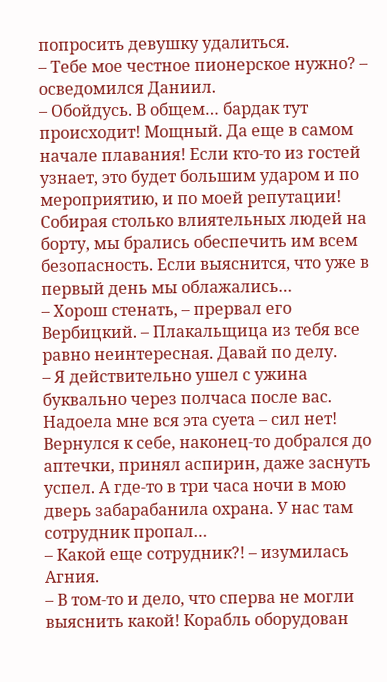попросить девушку удалиться.
– Тебе мое честное пионерское нужно? – осведомился Даниил.
– Обойдусь. В общем… бардак тут происходит! Мощный. Да еще в самом начале плавания! Если кто-то из гостей узнает, это будет большим ударом и по мероприятию, и по моей репутации! Собирая столько влиятельных людей на борту, мы брались обеспечить им всем безопасность. Если выяснится, что уже в первый день мы облажались…
– Хорош стенать, – прервал его Вербицкий. – Плакальщица из тебя все равно неинтересная. Давай по делу.
– Я действительно ушел с ужина буквально через полчаса после вас. Надоела мне вся эта суета – сил нет! Вернулся к себе, наконец-то добрался до аптечки, принял аспирин, даже заснуть успел. А где-то в три часа ночи в мою дверь забарабанила охрана. У нас там сотрудник пропал…
– Какой еще сотрудник?! – изумилась Агния.
– В том-то и дело, что сперва не могли выяснить какой! Корабль оборудован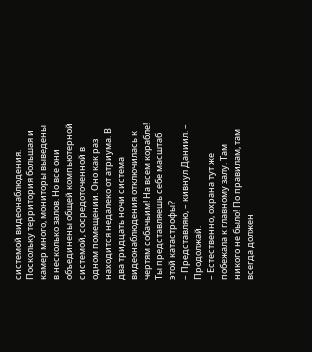системой видеонаблюдения. Поскольку территория большая и камер много, мониторы выведены в несколько залов. Но все они объединены общей компьютерной системой, сосредоточенной в одном помещении. Оно как раз находится недалеко от атриума. В два тридцать ночи система видеонаблюдения отключилась к чертям собачьим! На всем корабле! Ты представляешь себе масштаб этой катастрофы?
– Представляю, – кивнул Даниил. – Продолжай.
– Естественно, охрана тут же побежала к главному залу. Там никого не было! По правилам, там всегда должен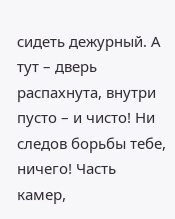сидеть дежурный. А тут – дверь распахнута, внутри пусто – и чисто! Ни следов борьбы тебе, ничего! Часть камер,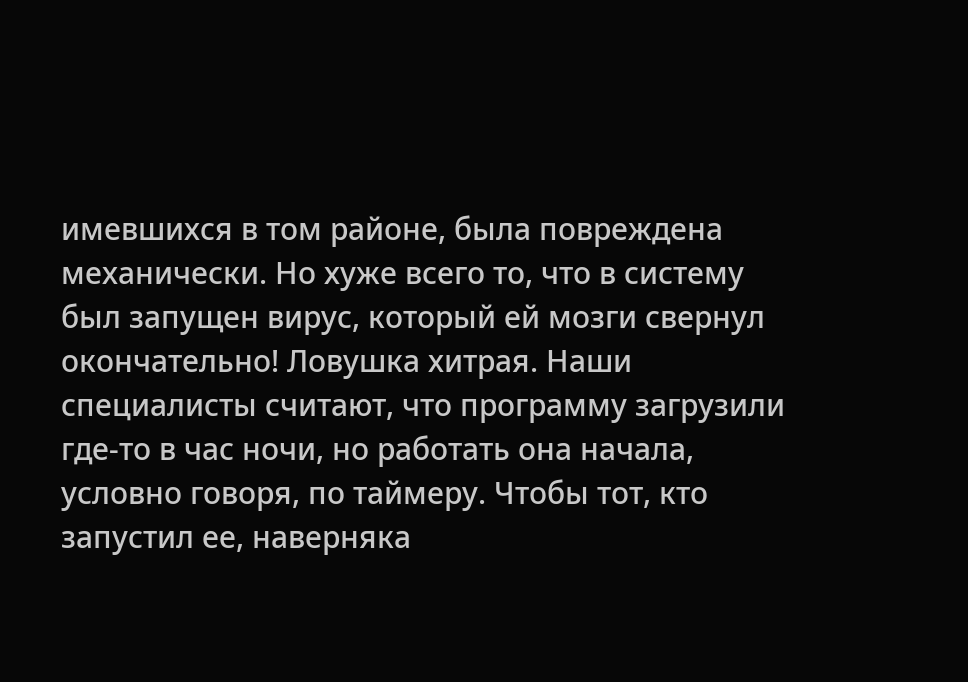имевшихся в том районе, была повреждена механически. Но хуже всего то, что в систему был запущен вирус, который ей мозги свернул окончательно! Ловушка хитрая. Наши специалисты считают, что программу загрузили где-то в час ночи, но работать она начала, условно говоря, по таймеру. Чтобы тот, кто запустил ее, наверняка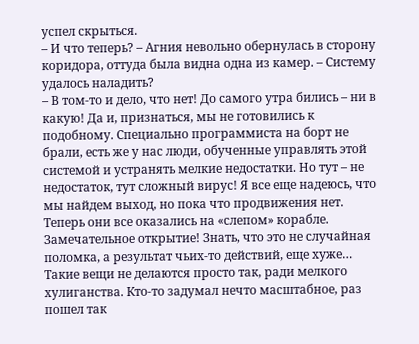успел скрыться.
– И что теперь? – Агния невольно обернулась в сторону коридора, оттуда была видна одна из камер. – Систему удалось наладить?
– В том-то и дело, что нет! До самого утра бились – ни в какую! Да и, признаться, мы не готовились к подобному. Специально программиста на борт не брали, есть же у нас люди, обученные управлять этой системой и устранять мелкие недостатки. Но тут – не недостаток, тут сложный вирус! Я все еще надеюсь, что мы найдем выход, но пока что продвижения нет.
Теперь они все оказались на «слепом» корабле. Замечательное открытие! Знать, что это не случайная поломка, а результат чьих-то действий, еще хуже… Такие вещи не делаются просто так, ради мелкого хулиганства. Кто-то задумал нечто масштабное, раз пошел так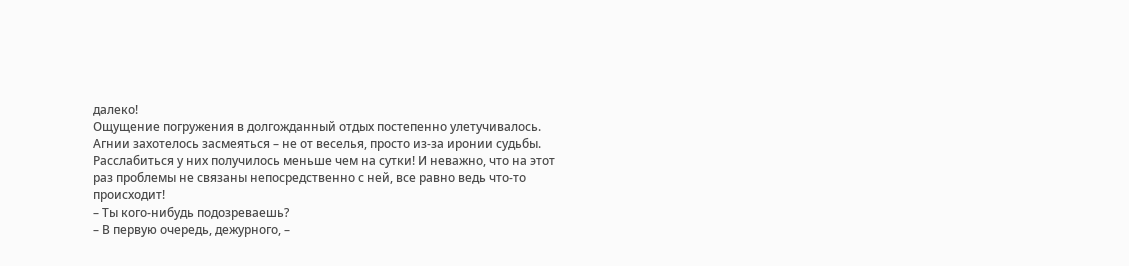далеко!
Ощущение погружения в долгожданный отдых постепенно улетучивалось. Агнии захотелось засмеяться – не от веселья, просто из-за иронии судьбы. Расслабиться у них получилось меньше чем на сутки! И неважно, что на этот раз проблемы не связаны непосредственно с ней, все равно ведь что-то происходит!
– Ты кого-нибудь подозреваешь?
– В первую очередь, дежурного, –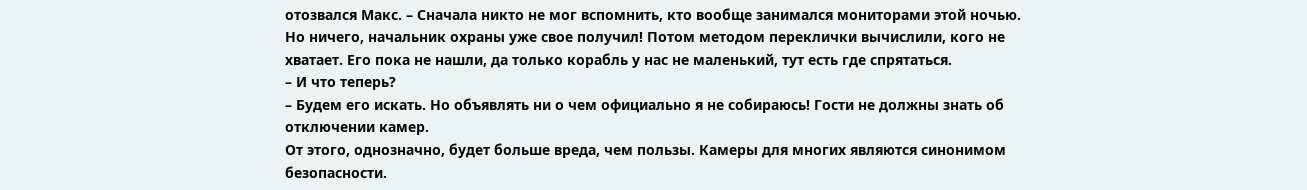отозвался Макс. – Сначала никто не мог вспомнить, кто вообще занимался мониторами этой ночью. Но ничего, начальник охраны уже свое получил! Потом методом переклички вычислили, кого не хватает. Его пока не нашли, да только корабль у нас не маленький, тут есть где спрятаться.
– И что теперь?
– Будем его искать. Но объявлять ни о чем официально я не собираюсь! Гости не должны знать об отключении камер.
От этого, однозначно, будет больше вреда, чем пользы. Камеры для многих являются синонимом безопасности.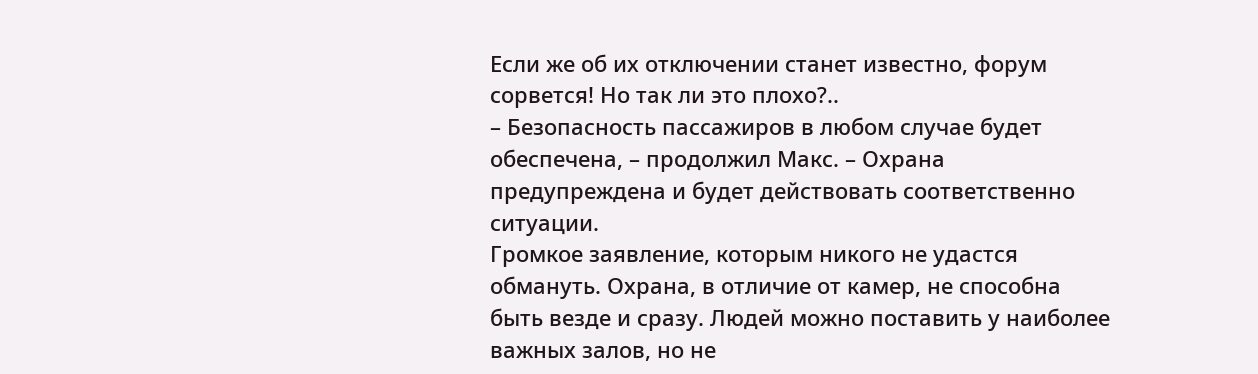Если же об их отключении станет известно, форум сорвется! Но так ли это плохо?..
– Безопасность пассажиров в любом случае будет обеспечена, – продолжил Макс. – Охрана предупреждена и будет действовать соответственно ситуации.
Громкое заявление, которым никого не удастся обмануть. Охрана, в отличие от камер, не способна быть везде и сразу. Людей можно поставить у наиболее важных залов, но не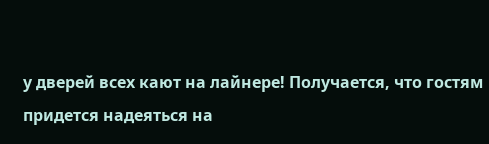у дверей всех кают на лайнере! Получается, что гостям придется надеяться на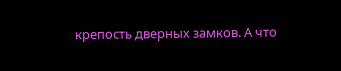крепость дверных замков. А что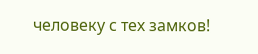человеку с тех замков!